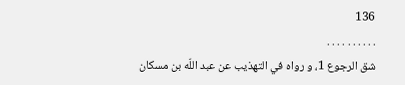136
. . . . . . . . . .
شق الرجوع 1، و رواه في التهذيب عن عبد اللّه بن مسكان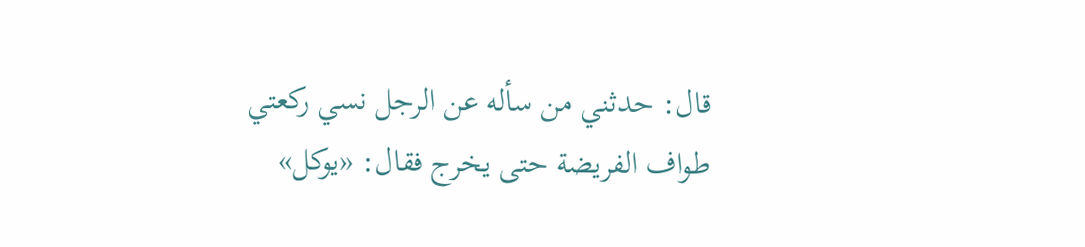قال: حدثني من سأله عن الرجل نسي ركعتي طواف الفريضة حتى يخرج فقال: «يوكل»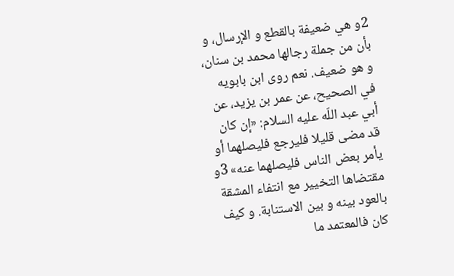2و هي ضعيفة بالقطع و الإرسال، و بأن من جملة رجالها محمد بن سنان، و هو ضعيف. نعم روى ابن بابويه في الصحيح، عن عمر بن يزيد، عن أبي عبد اللّه عليه السلام: «إن كان قد مضى قليلا فليرجع فليصلهما أو يأمر بعض الناس فليصلهما عنه» 3و مقتضاها التخيير مع انتفاء المشقة بالعود بينه و بين الاستنابة. و كيف كان فالمعتمد ما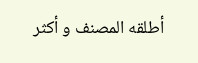أطلقه المصنف و أكثر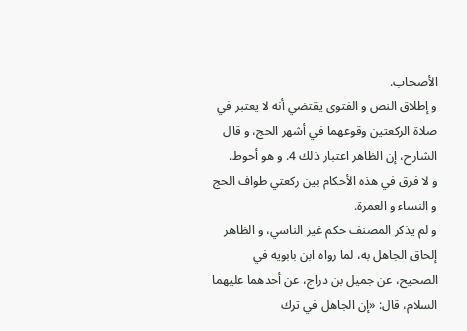الأصحاب.
و إطلاق النص و الفتوى يقتضي أنه لا يعتبر في صلاة الركعتين وقوعهما في أشهر الحج، و قال الشارح، إن الظاهر اعتبار ذلك 4. و هو أحوط.
و لا فرق في هذه الأحكام بين ركعتي طواف الحج و النساء و العمرة.
و لم يذكر المصنف حكم غير الناسي، و الظاهر إلحاق الجاهل به، لما رواه ابن بابويه في الصحيح، عن جميل بن دراج، عن أحدهما عليهما السلام، قال: «إن الجاهل في ترك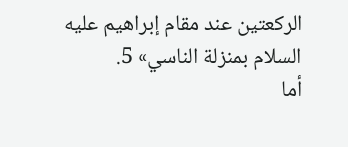الركعتين عند مقام إبراهيم عليه السلام بمنزلة الناسي» 5.
أما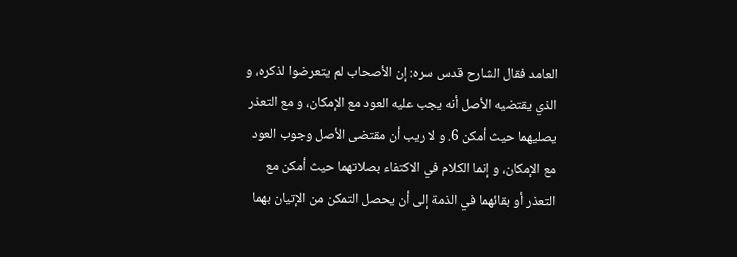العامد فقال الشارح قدس سره: إن الأصحاب لم يتعرضوا لذكره، و الذي يقتضيه الأصل أنه يجب عليه العود مع الإمكان، و مع التعذر يصليهما حيث أمكن 6. و لا ريب أن مقتضى الأصل وجوب العود مع الإمكان، و إنما الكلام في الاكتفاء بصلاتهما حيث أمكن مع التعذر أو بقائهما في الذمة إلى أن يحصل التمكن من الإتيان بهما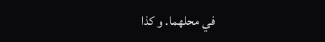في محلهما. و كذا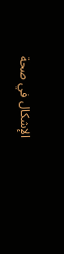الإشكال في صحة